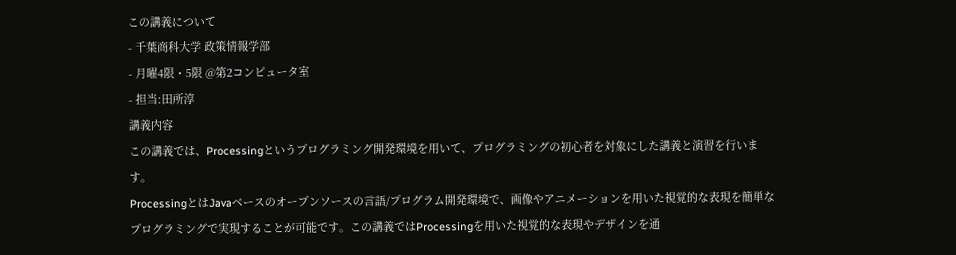この講義について
- 千葉商科大学 政策情報学部
- 月曜4限・5限 @第2コンピュータ室
- 担当:田所淳
講義内容
この講義では、Processingというプログラミング開発環境を用いて、プログラミングの初心者を対象にした講義と演習を行います。
ProcessingとはJavaベースのオープンソースの言語/プログラム開発環境で、画像やアニメーションを用いた視覚的な表現を簡単なプログラミングで実現することが可能です。この講義ではProcessingを用いた視覚的な表現やデザインを通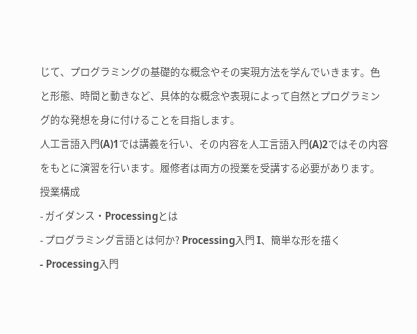じて、プログラミングの基礎的な概念やその実現方法を学んでいきます。色と形態、時間と動きなど、具体的な概念や表現によって自然とプログラミング的な発想を身に付けることを目指します。
人工言語入門(A)1では講義を行い、その内容を人工言語入門(A)2ではその内容をもとに演習を行います。履修者は両方の授業を受講する必要があります。
授業構成
- ガイダンス・Processingとは
- プログラミング言語とは何か? Processing入門 I、簡単な形を描く
- Processing入門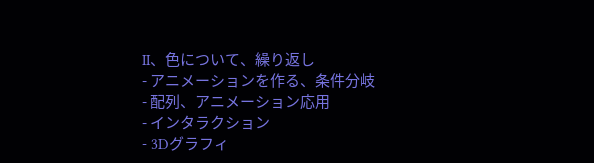II、色について、繰り返し
- アニメーションを作る、条件分岐
- 配列、アニメーション応用
- インタラクション
- 3Dグラフィ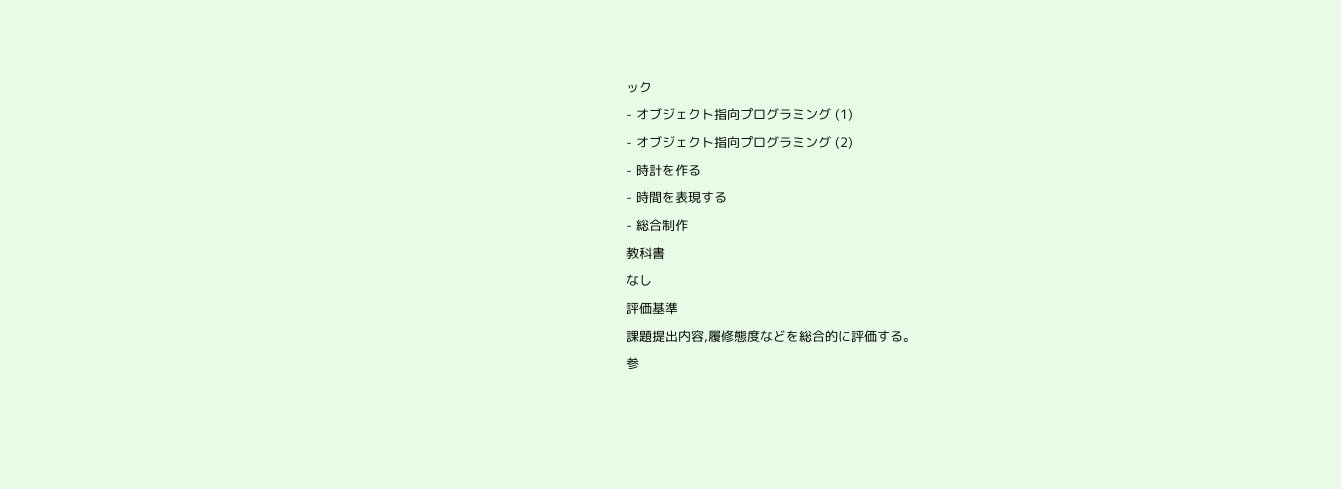ック
- オブジェクト指向プログラミング (1)
- オブジェクト指向プログラミング (2)
- 時計を作る
- 時間を表現する
- 総合制作
教科書
なし
評価基準
課題提出内容,履修態度などを総合的に評価する。
参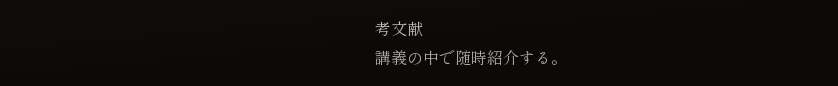考文献
講義の中で随時紹介する。